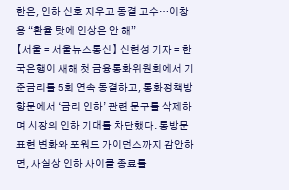한은, 인하 신호 지우고 동결 고수…이창용 “환율 탓에 인상은 안 해”
【서울 = 서울뉴스통신】 신현성 기자 = 한국은행이 새해 첫 금융통화위원회에서 기준금리를 5회 연속 동결하고, 통화정책방향문에서 ‘금리 인하’ 관련 문구를 삭제하며 시장의 인하 기대를 차단했다. 통방문 표현 변화와 포워드 가이던스까지 감안하면, 사실상 인하 사이클 종료를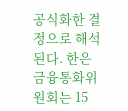공식화한 결정으로 해석된다. 한은 금융통화위원회는 15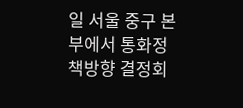일 서울 중구 본부에서 통화정책방향 결정회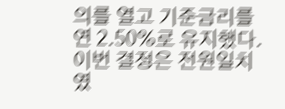의를 열고 기준금리를 연 2.50%로 유지했다. 이번 결정은 전원일치였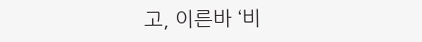고, 이른바 ‘비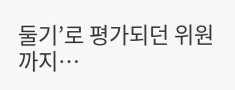둘기’로 평가되던 위원까지…